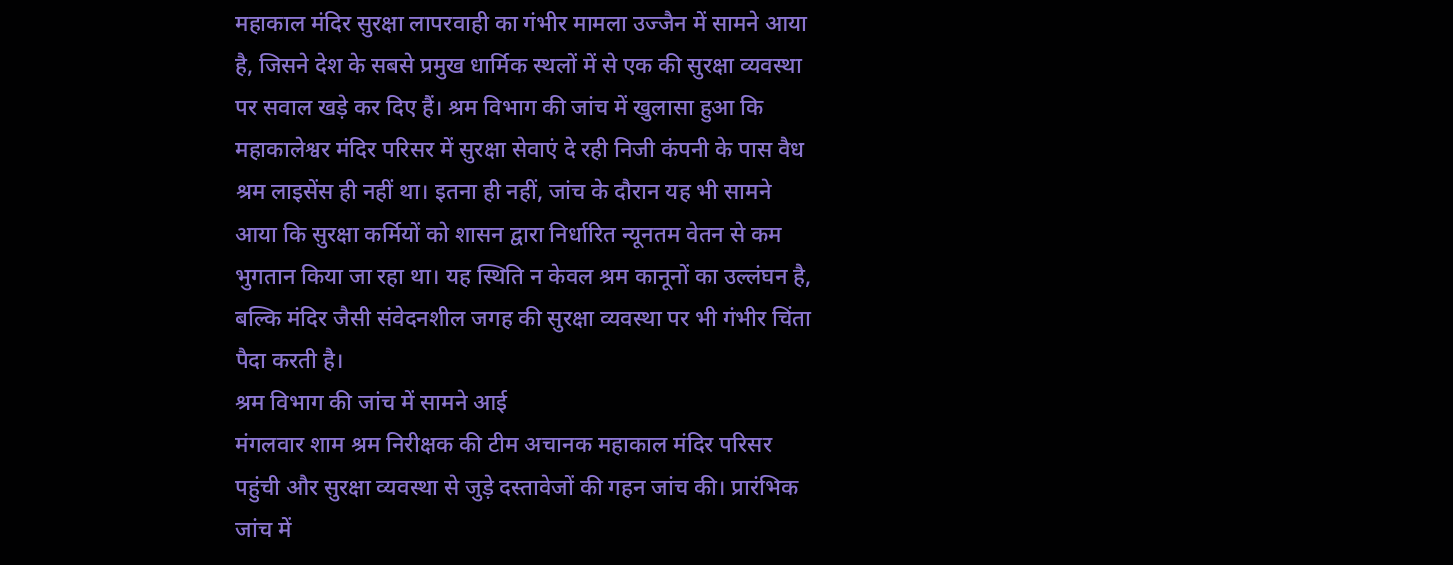महाकाल मंदिर सुरक्षा लापरवाही का गंभीर मामला उज्जैन में सामने आया है, जिसने देश के सबसे प्रमुख धार्मिक स्थलों में से एक की सुरक्षा व्यवस्था पर सवाल खड़े कर दिए हैं। श्रम विभाग की जांच में खुलासा हुआ कि महाकालेश्वर मंदिर परिसर में सुरक्षा सेवाएं दे रही निजी कंपनी के पास वैध श्रम लाइसेंस ही नहीं था। इतना ही नहीं, जांच के दौरान यह भी सामने आया कि सुरक्षा कर्मियों को शासन द्वारा निर्धारित न्यूनतम वेतन से कम भुगतान किया जा रहा था। यह स्थिति न केवल श्रम कानूनों का उल्लंघन है, बल्कि मंदिर जैसी संवेदनशील जगह की सुरक्षा व्यवस्था पर भी गंभीर चिंता पैदा करती है।
श्रम विभाग की जांच में सामने आई
मंगलवार शाम श्रम निरीक्षक की टीम अचानक महाकाल मंदिर परिसर पहुंची और सुरक्षा व्यवस्था से जुड़े दस्तावेजों की गहन जांच की। प्रारंभिक जांच में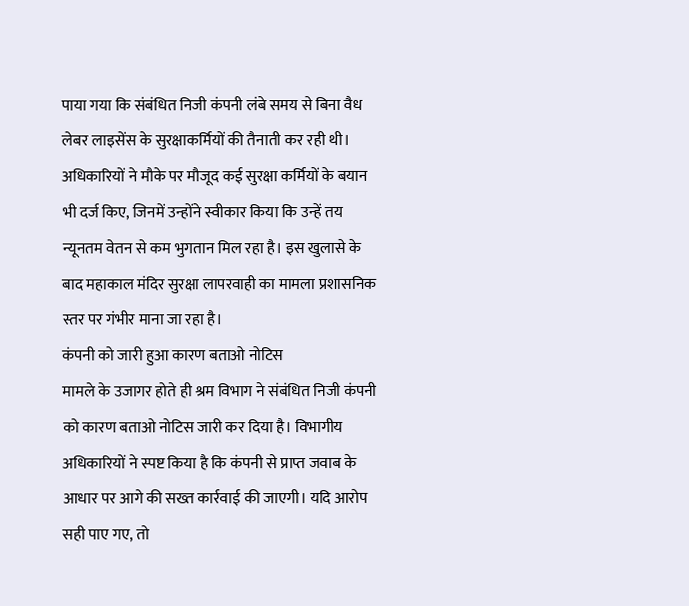पाया गया कि संबंधित निजी कंपनी लंबे समय से बिना वैध लेबर लाइसेंस के सुरक्षाकर्मियों की तैनाती कर रही थी। अधिकारियों ने मौके पर मौजूद कई सुरक्षा कर्मियों के बयान भी दर्ज किए, जिनमें उन्होंने स्वीकार किया कि उन्हें तय न्यूनतम वेतन से कम भुगतान मिल रहा है। इस खुलासे के बाद महाकाल मंदिर सुरक्षा लापरवाही का मामला प्रशासनिक स्तर पर गंभीर माना जा रहा है।
कंपनी को जारी हुआ कारण बताओ नोटिस
मामले के उजागर होते ही श्रम विभाग ने संबंधित निजी कंपनी को कारण बताओ नोटिस जारी कर दिया है। विभागीय अधिकारियों ने स्पष्ट किया है कि कंपनी से प्राप्त जवाब के आधार पर आगे की सख्त कार्रवाई की जाएगी। यदि आरोप सही पाए गए, तो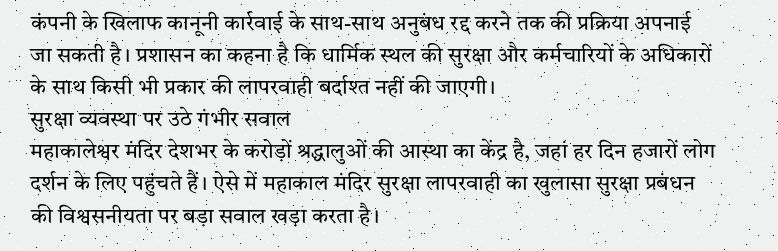कंपनी के खिलाफ कानूनी कार्रवाई के साथ-साथ अनुबंध रद्द करने तक की प्रक्रिया अपनाई जा सकती है। प्रशासन का कहना है कि धार्मिक स्थल की सुरक्षा और कर्मचारियों के अधिकारों के साथ किसी भी प्रकार की लापरवाही बर्दाश्त नहीं की जाएगी।
सुरक्षा व्यवस्था पर उठे गंभीर सवाल
महाकालेश्वर मंदिर देशभर के करोड़ों श्रद्धालुओं की आस्था का केंद्र है, जहां हर दिन हजारों लोग दर्शन के लिए पहुंचते हैं। ऐसे में महाकाल मंदिर सुरक्षा लापरवाही का खुलासा सुरक्षा प्रबंधन की विश्वसनीयता पर बड़ा सवाल खड़ा करता है।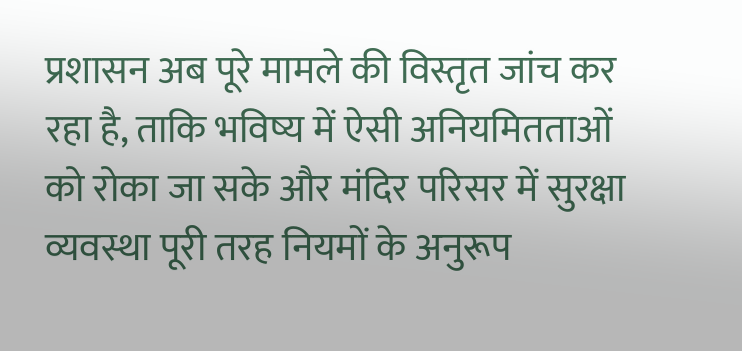प्रशासन अब पूरे मामले की विस्तृत जांच कर रहा है, ताकि भविष्य में ऐसी अनियमितताओं को रोका जा सके और मंदिर परिसर में सुरक्षा व्यवस्था पूरी तरह नियमों के अनुरूप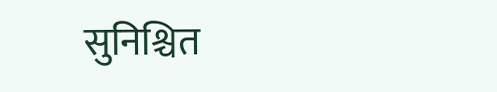सुनिश्चित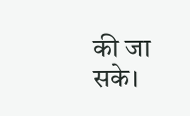की जा सके।